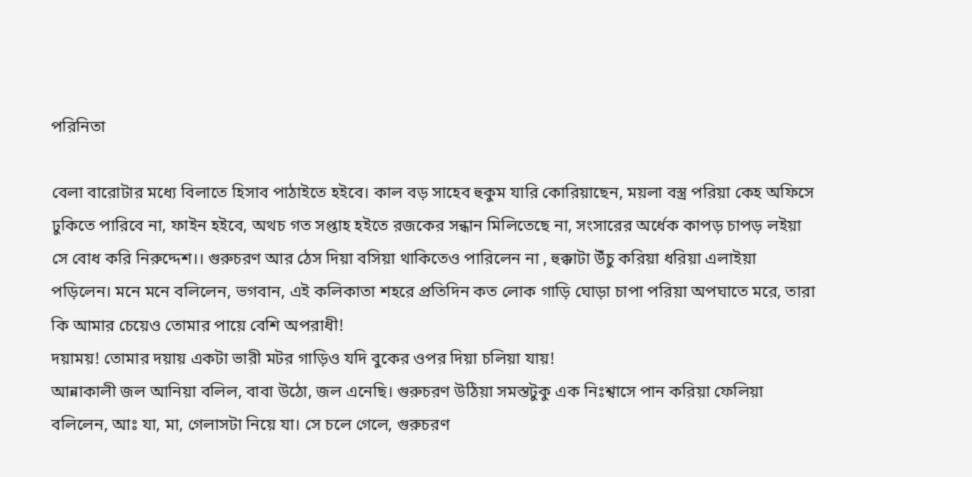পরিনিতা

বেলা বারোটার মধ্যে বিলাতে হিসাব পাঠাইতে হইবে। কাল বড় সাহেব হুকুম যারি কোরিয়াছেন, ময়লা বস্ত্র পরিয়া কেহ অফিসে ঢুকিতে পারিবে না, ফাইন হইবে, অথচ গত সপ্তাহ হইতে রজকের সন্ধান মিলিতেছে না, সংসারের অর্ধেক কাপড় চাপড় লইয়া সে বোধ করি নিরুদ্দেশ।। গুরুচরণ আর ঠেস দিয়া বসিয়া থাকিতেও পারিলেন না , হুক্কাটা উঁচু করিয়া ধরিয়া এলাইয়া পড়িলেন। মনে মনে বলিলেন, ভগবান, এই কলিকাতা শহরে প্রতিদিন কত লোক গাড়ি ঘোড়া চাপা পরিয়া অপঘাতে মরে, তারা কি আমার চেয়েও তোমার পায়ে বেশি অপরাধী!
দয়াময়! তোমার দয়ায় একটা ভারী মটর গাড়িও যদি বুকের ওপর দিয়া চলিয়া যায়!
আন্নাকালী জল আনিয়া বলিল, বাবা উঠো, জল এনেছি। গুরুচরণ উঠিয়া সমস্তটুকু এক নিঃশ্বাসে পান করিয়া ফেলিয়া বলিলেন, আঃ যা, মা, গেলাসটা নিয়ে যা। সে চলে গেলে, গুরুচরণ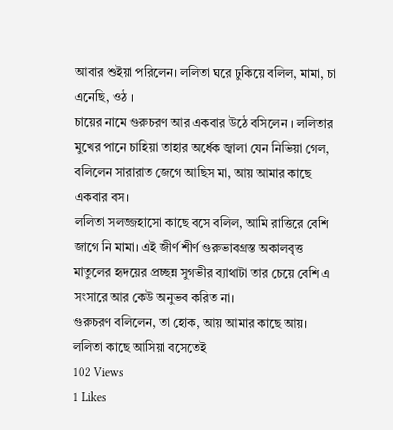আবার শুইয়া পরিলেন। ললিতা ঘরে ঢুকিয়ে বলিল, মামা, চা এনেছি, ওঠ ।
চায়ের নামে গুরুচরণ আর একবার উঠে বসিলেন । ললিতার মুখের পানে চাহিয়া তাহার অর্ধেক জ্বালা যেন নিভিয়া গেল, বলিলেন সারারাত জেগে আছিস মা, আয় আমার কাছে একবার বস।
ললিতা সলজ্জহাসো কাছে বসে বলিল, আমি রাত্তিরে বেশি জাগে নি মামা। এই জীর্ণ শীর্ণ গুরুভাবগ্রস্ত অকালবৃত্ত মাতুলের হৃদয়ের প্রচ্ছন্ন সুগভীর ব্যাথাটা তার চেয়ে বেশি এ সংসারে আর কেউ অনুভব করিত না।
গুরুচরণ বলিলেন, তা হোক, আয় আমার কাছে আয়।
ললিতা কাছে আসিয়া বসেতেই
102 Views
1 Likes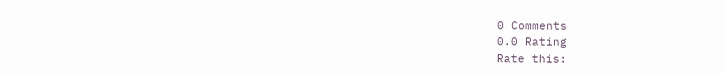0 Comments
0.0 Rating
Rate this: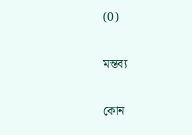(0)

মন্তব্য

কোন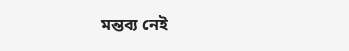মন্তব্য নেই